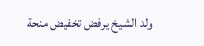ولد الشيخ يرفض تخفيض منحة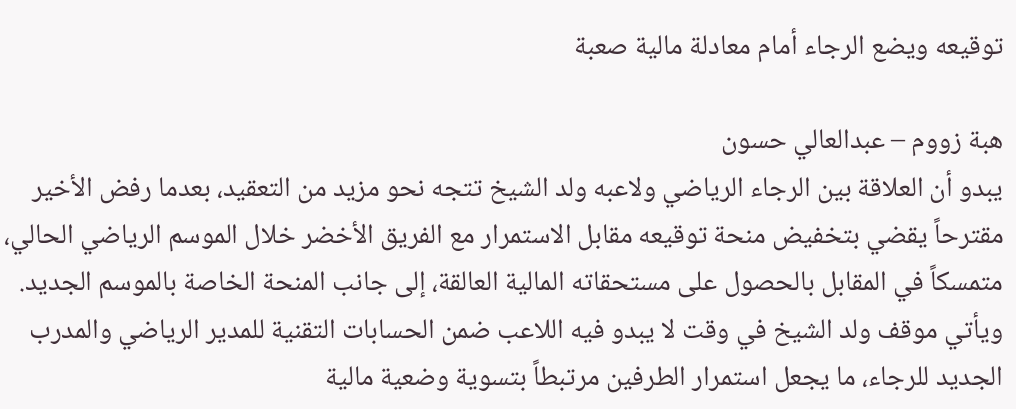توقيعه ويضع الرجاء أمام معادلة مالية صعبة

هبة زووم – عبدالعالي حسون
يبدو أن العلاقة بين الرجاء الرياضي ولاعبه ولد الشيخ تتجه نحو مزيد من التعقيد، بعدما رفض الأخير مقترحاً يقضي بتخفيض منحة توقيعه مقابل الاستمرار مع الفريق الأخضر خلال الموسم الرياضي الحالي، متمسكاً في المقابل بالحصول على مستحقاته المالية العالقة، إلى جانب المنحة الخاصة بالموسم الجديد.
ويأتي موقف ولد الشيخ في وقت لا يبدو فيه اللاعب ضمن الحسابات التقنية للمدير الرياضي والمدرب الجديد للرجاء، ما يجعل استمرار الطرفين مرتبطاً بتسوية وضعية مالية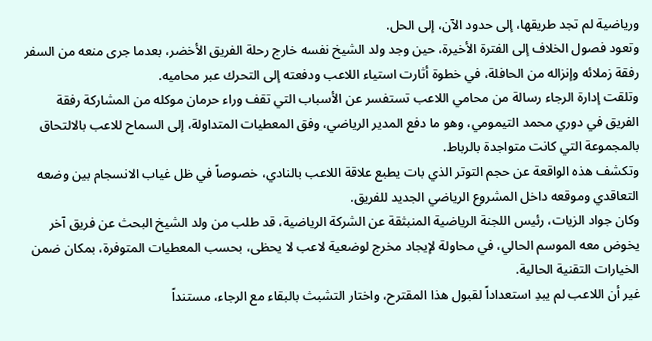ورياضية لم تجد طريقها، إلى حدود الآن، إلى الحل.
وتعود فصول الخلاف إلى الفترة الأخيرة، حين وجد ولد الشيخ نفسه خارج رحلة الفريق الأخضر، بعدما جرى منعه من السفر رفقة زملائه وإنزاله من الحافلة، في خطوة أثارت استياء اللاعب ودفعته إلى التحرك عبر محاميه.
وتلقت إدارة الرجاء رسالة من محامي اللاعب تستفسر عن الأسباب التي تقف وراء حرمان موكله من المشاركة رفقة الفريق في دوري محمد التيمومي، وهو ما دفع المدير الرياضي، وفق المعطيات المتداولة، إلى السماح للاعب بالالتحاق بالمجموعة التي كانت متواجدة بالرباط.
وتكشف هذه الواقعة عن حجم التوتر الذي بات يطبع علاقة اللاعب بالنادي، خصوصاً في ظل غياب الانسجام بين وضعه التعاقدي وموقعه داخل المشروع الرياضي الجديد للفريق.
وكان جواد الزيات، رئيس اللجنة الرياضية المنبثقة عن الشركة الرياضية، قد طلب من ولد الشيخ البحث عن فريق آخر يخوض معه الموسم الحالي، في محاولة لإيجاد مخرج لوضعية لاعب لا يحظى، بحسب المعطيات المتوفرة، بمكان ضمن الخيارات التقنية الحالية.
غير أن اللاعب لم يبدِ استعداداً لقبول هذا المقترح، واختار التشبث بالبقاء مع الرجاء، مستنداً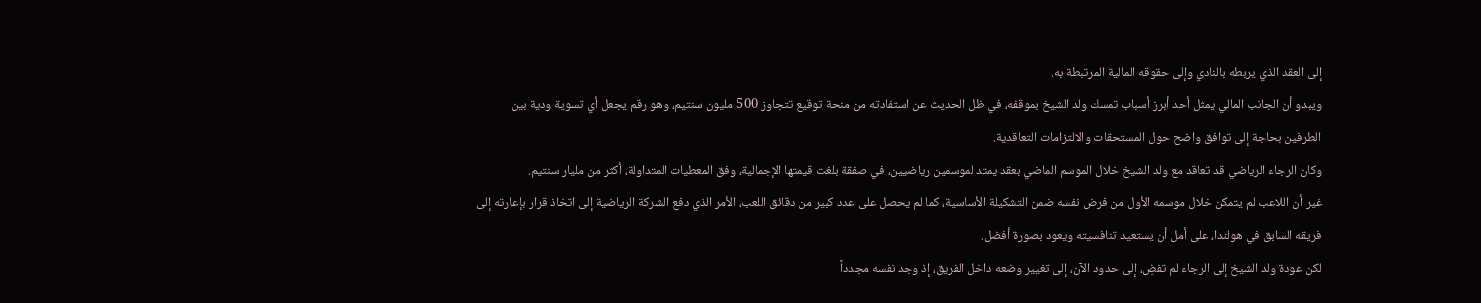إلى العقد الذي يربطه بالنادي وإلى حقوقه المالية المرتبطة به.
ويبدو أن الجانب المالي يمثل أحد أبرز أسباب تمسك ولد الشيخ بموقفه، في ظل الحديث عن استفادته من منحة توقيع تتجاوز 500 مليون سنتيم، وهو رقم يجعل أي تسوية ودية بين الطرفين بحاجة إلى توافق واضح حول المستحقات والالتزامات التعاقدية.
وكان الرجاء الرياضي قد تعاقد مع ولد الشيخ خلال الموسم الماضي بعقد يمتد لموسمين رياضيين، في صفقة بلغت قيمتها الإجمالية، وفق المعطيات المتداولة، أكثر من مليار سنتيم.
غير أن اللاعب لم يتمكن خلال موسمه الأول من فرض نفسه ضمن التشكيلة الأساسية، كما لم يحصل على عدد كبير من دقائق اللعب، الأمر الذي دفع الشركة الرياضية إلى اتخاذ قرار بإعارته إلى فريقه السابق في هولندا، على أمل أن يستعيد تنافسيته ويعود بصورة أفضل.
لكن عودة ولد الشيخ إلى الرجاء لم تفضِ، إلى حدود الآن، إلى تغيير وضعه داخل الفريق، إذ وجد نفسه مجدداً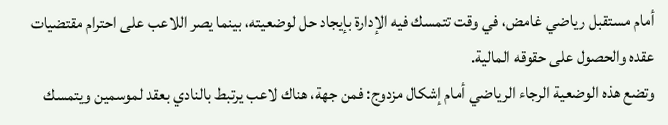أمام مستقبل رياضي غامض، في وقت تتمسك فيه الإدارة بإيجاد حل لوضعيته، بينما يصر اللاعب على احترام مقتضيات عقده والحصول على حقوقه المالية.
وتضع هذه الوضعية الرجاء الرياضي أمام إشكال مزدوج: فمن جهة، هناك لاعب يرتبط بالنادي بعقد لموسمين ويتمسك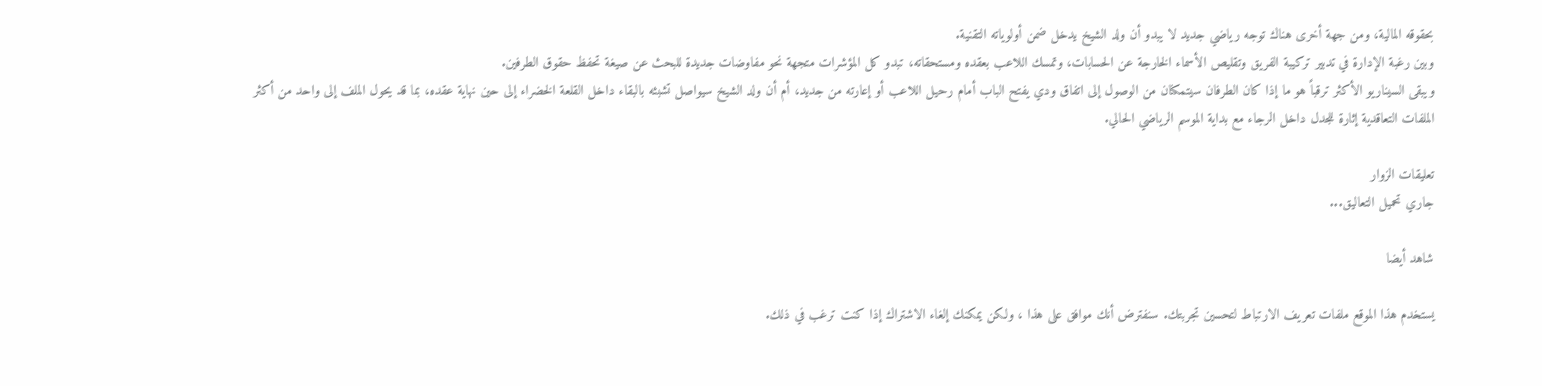بحقوقه المالية، ومن جهة أخرى هناك توجه رياضي جديد لا يبدو أن ولد الشيخ يدخل ضمن أولوياته التقنية.
وبين رغبة الإدارة في تدبير تركيبة الفريق وتقليص الأسماء الخارجة عن الحسابات، وتمسك اللاعب بعقده ومستحقاته، تبدو كل المؤشرات متجهة نحو مفاوضات جديدة للبحث عن صيغة تحفظ حقوق الطرفين.
ويبقى السيناريو الأكثر ترقباً هو ما إذا كان الطرفان سيتمكنان من الوصول إلى اتفاق ودي يفتح الباب أمام رحيل اللاعب أو إعارته من جديد، أم أن ولد الشيخ سيواصل تشبثه بالبقاء داخل القلعة الخضراء إلى حين نهاية عقده، بما قد يحول الملف إلى واحد من أكثر الملفات التعاقدية إثارة للجدل داخل الرجاء مع بداية الموسم الرياضي الحالي.

تعليقات الزوار
جاري تحميل التعاليق...

شاهد أيضا

يستخدم هذا الموقع ملفات تعريف الارتباط لتحسين تجربتك. سنفترض أنك موافق على هذا ، ولكن يمكنك إلغاء الاشتراك إذا كنت ترغب في ذلك.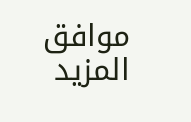موافق المزيد